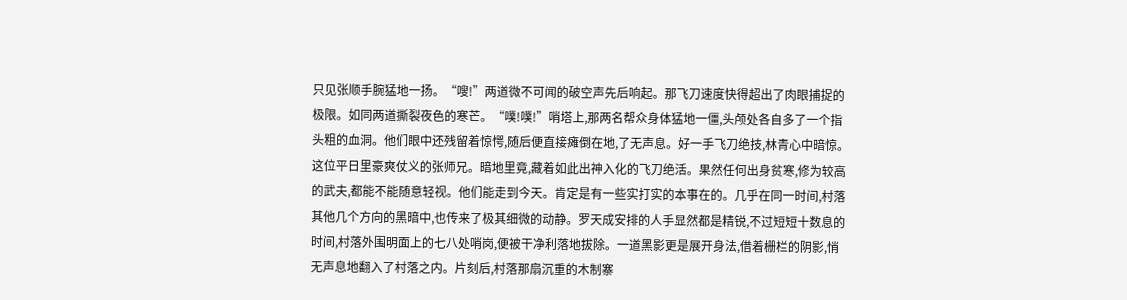只见张顺手腕猛地一扬。“嗖!”两道微不可闻的破空声先后响起。那飞刀速度快得超出了肉眼捕捉的极限。如同两道撕裂夜色的寒芒。“噗!噗!”哨塔上,那两名帮众身体猛地一僵,头颅处各自多了一个指头粗的血洞。他们眼中还残留着惊愕,随后便直接瘫倒在地,了无声息。好一手飞刀绝技,林青心中暗惊。这位平日里豪爽仗义的张师兄。暗地里竟,藏着如此出神入化的飞刀绝活。果然任何出身贫寒,修为较高的武夫,都能不能随意轻视。他们能走到今天。肯定是有一些实打实的本事在的。几乎在同一时间,村落其他几个方向的黑暗中,也传来了极其细微的动静。罗天成安排的人手显然都是精锐,不过短短十数息的时间,村落外围明面上的七八处哨岗,便被干净利落地拔除。一道黑影更是展开身法,借着栅栏的阴影,悄无声息地翻入了村落之内。片刻后,村落那扇沉重的木制寨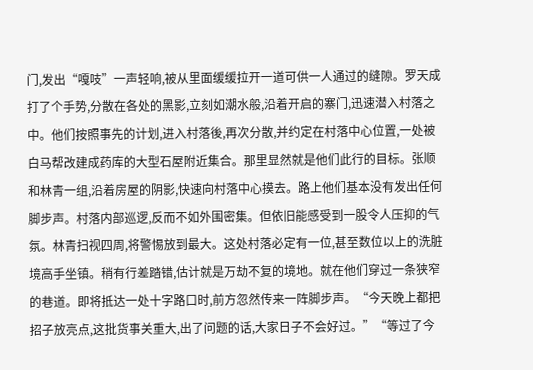门,发出“嘎吱”一声轻响,被从里面缓缓拉开一道可供一人通过的缝隙。罗天成打了个手势,分散在各处的黑影,立刻如潮水般,沿着开启的寨门,迅速潜入村落之中。他们按照事先的计划,进入村落後,再次分散,并约定在村落中心位置,一处被白马帮改建成药库的大型石屋附近集合。那里显然就是他们此行的目标。张顺和林青一组,沿着房屋的阴影,快速向村落中心摸去。路上他们基本没有发出任何脚步声。村落内部巡逻,反而不如外围密集。但依旧能感受到一股令人压抑的气氛。林青扫视四周,将警惕放到最大。这处村落必定有一位,甚至数位以上的洗脏境高手坐镇。稍有行差踏错,估计就是万劫不复的境地。就在他们穿过一条狭窄的巷道。即将抵达一处十字路口时,前方忽然传来一阵脚步声。“今天晚上都把招子放亮点,这批货事关重大,出了问题的话,大家日子不会好过。”“等过了今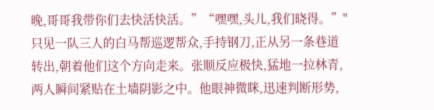晚,哥哥我带你们去快活快活。”“嘿嘿,头儿,我们晓得。”"只见一队三人的白马帮巡逻帮众,手持钢刀,正从另一条巷道转出,朝着他们这个方向走来。张顺反应极快,猛地一拉林青,两人瞬间紧贴在土墙阴影之中。他眼神微眯,迅速判断形势,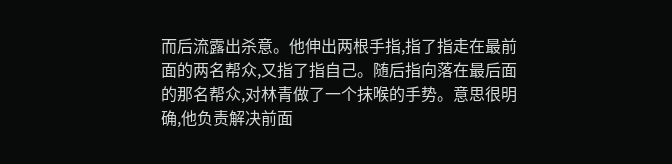而后流露出杀意。他伸出两根手指,指了指走在最前面的两名帮众,又指了指自己。随后指向落在最后面的那名帮众,对林青做了一个抹喉的手势。意思很明确,他负责解决前面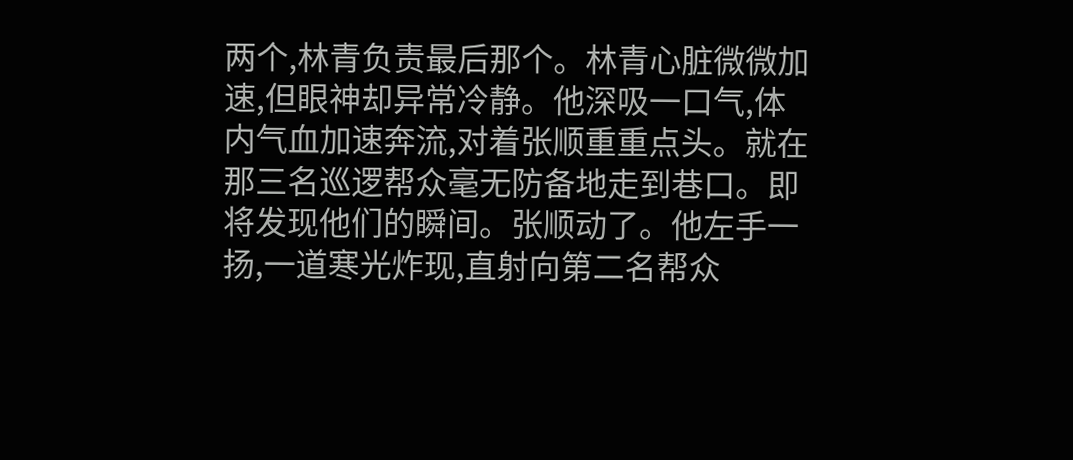两个,林青负责最后那个。林青心脏微微加速,但眼神却异常冷静。他深吸一口气,体内气血加速奔流,对着张顺重重点头。就在那三名巡逻帮众毫无防备地走到巷口。即将发现他们的瞬间。张顺动了。他左手一扬,一道寒光炸现,直射向第二名帮众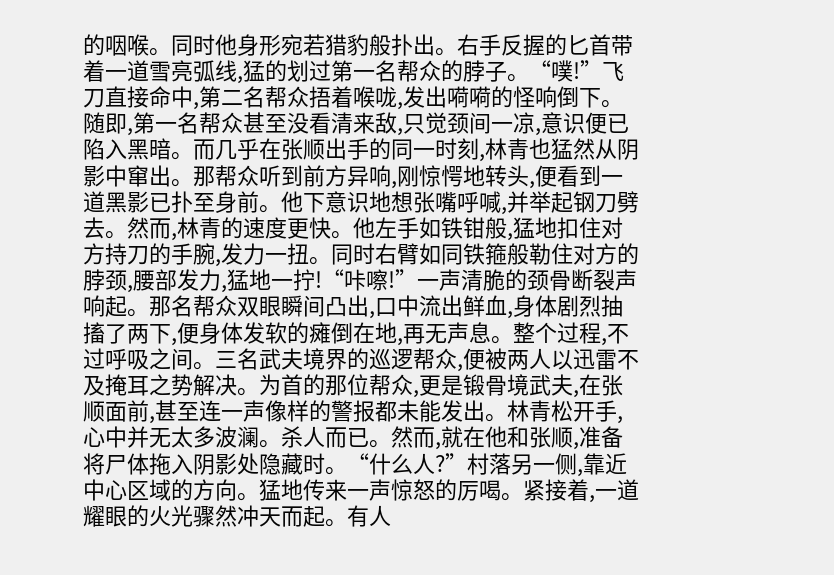的咽喉。同时他身形宛若猎豹般扑出。右手反握的匕首带着一道雪亮弧线,猛的划过第一名帮众的脖子。“噗!”飞刀直接命中,第二名帮众捂着喉咙,发出嗬嗬的怪响倒下。随即,第一名帮众甚至没看清来敌,只觉颈间一凉,意识便已陷入黑暗。而几乎在张顺出手的同一时刻,林青也猛然从阴影中窜出。那帮众听到前方异响,刚惊愕地转头,便看到一道黑影已扑至身前。他下意识地想张嘴呼喊,并举起钢刀劈去。然而,林青的速度更快。他左手如铁钳般,猛地扣住对方持刀的手腕,发力一扭。同时右臂如同铁箍般勒住对方的脖颈,腰部发力,猛地一拧!“咔嚓!”一声清脆的颈骨断裂声响起。那名帮众双眼瞬间凸出,口中流出鲜血,身体剧烈抽搐了两下,便身体发软的瘫倒在地,再无声息。整个过程,不过呼吸之间。三名武夫境界的巡逻帮众,便被两人以迅雷不及掩耳之势解决。为首的那位帮众,更是锻骨境武夫,在张顺面前,甚至连一声像样的警报都未能发出。林青松开手,心中并无太多波澜。杀人而已。然而,就在他和张顺,准备将尸体拖入阴影处隐藏时。“什么人?”村落另一侧,靠近中心区域的方向。猛地传来一声惊怒的厉喝。紧接着,一道耀眼的火光骤然冲天而起。有人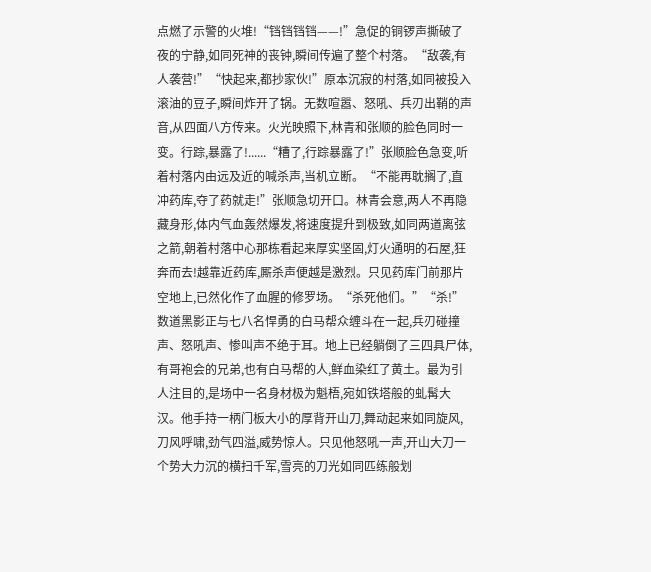点燃了示警的火堆!“铛铛铛铛——!”急促的铜锣声撕破了夜的宁静,如同死神的丧钟,瞬间传遍了整个村落。“敌袭,有人袭营!”“快起来,都抄家伙!”原本沉寂的村落,如同被投入滚油的豆子,瞬间炸开了锅。无数喧嚣、怒吼、兵刃出鞘的声音,从四面八方传来。火光映照下,林青和张顺的脸色同时一变。行踪,暴露了!......“糟了,行踪暴露了!”张顺脸色急变,听着村落内由远及近的喊杀声,当机立断。“不能再耽搁了,直冲药库,夺了药就走!”张顺急切开口。林青会意,两人不再隐藏身形,体内气血轰然爆发,将速度提升到极致,如同两道离弦之箭,朝着村落中心那栋看起来厚实坚固,灯火通明的石屋,狂奔而去!越靠近药库,厮杀声便越是激烈。只见药库门前那片空地上,已然化作了血腥的修罗场。“杀死他们。”“杀!”数道黑影正与七八名悍勇的白马帮众缠斗在一起,兵刃碰撞声、怒吼声、惨叫声不绝于耳。地上已经躺倒了三四具尸体,有哥袍会的兄弟,也有白马帮的人,鲜血染红了黄土。最为引人注目的,是场中一名身材极为魁梧,宛如铁塔般的虬髯大汉。他手持一柄门板大小的厚背开山刀,舞动起来如同旋风,刀风呼啸,劲气四溢,威势惊人。只见他怒吼一声,开山大刀一个势大力沉的横扫千军,雪亮的刀光如同匹练般划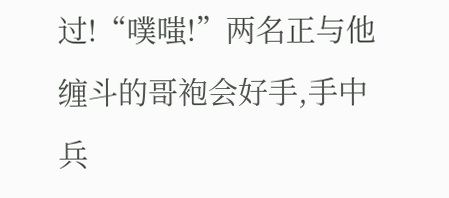过!“噗嗤!”两名正与他缠斗的哥袍会好手,手中兵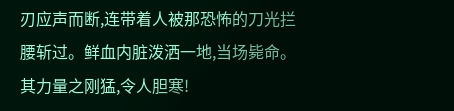刃应声而断,连带着人被那恐怖的刀光拦腰斩过。鲜血内脏泼洒一地,当场毙命。其力量之刚猛,令人胆寒!